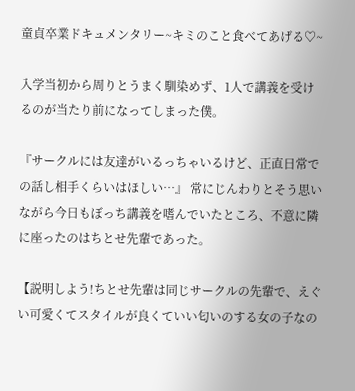童貞卒業ドキュメンタリー~キミのこと食べてあげる♡~

入学当初から周りとうまく馴染めず、1人で講義を受けるのが当たり前になってしまった僕。

『サークルには友達がいるっちゃいるけど、正直日常での話し相手くらいはほしい…』 常にじんわりとそう思いながら今日もぼっち講義を嗜んでいたところ、不意に隣に座ったのはちとせ先輩であった。

【説明しよう!ちとせ先輩は同じサークルの先輩で、えぐい可愛くてスタイルが良くていい匂いのする女の子なの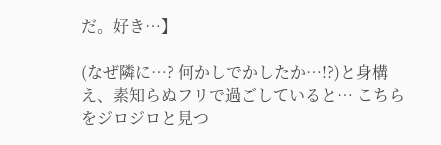だ。好き…】

(なぜ隣に…? 何かしでかしたか…!?)と身構え、素知らぬフリで過ごしていると… こちらをジロジロと見つ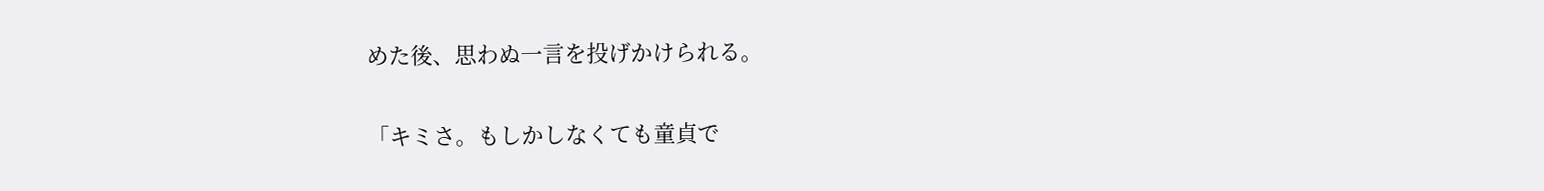めた後、思わぬ一言を投げかけられる。

「キミさ。もしかしなくても童貞で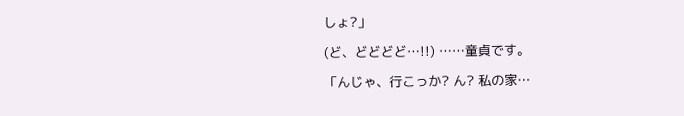しょ?」

(ど、どどどど…!!) ……童貞です。

「んじゃ、行こっか? ん? 私の家…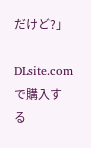だけど?」

DLsite.com で購入する